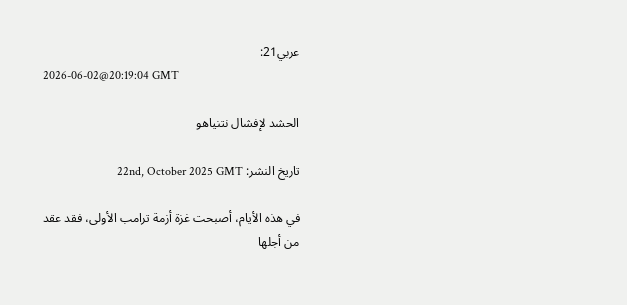عربي21:
2026-06-02@20:19:04 GMT

الحشد لإفشال نتنياهو

تاريخ النشر: 22nd, October 2025 GMT

في هذه الأيام، أصبحت غزة أزمة ترامب الأولى، فقد عقد من أجلها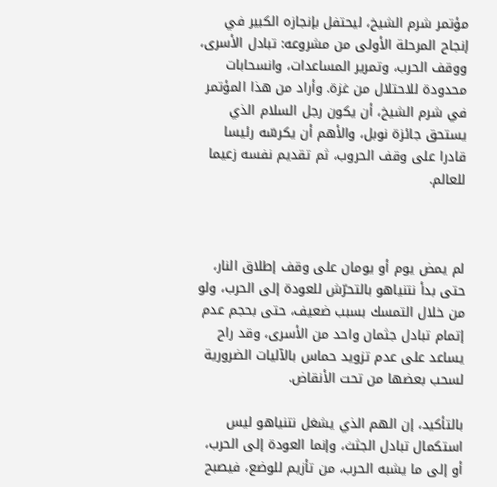مؤتمر شرم الشيخ، ليحتفل بإنجازه الكبير في إنجاح المرحلة الأولى من مشروعه: تبادل الأسرى، ووقف الحرب، وتمرير المساعدات، وانسحابات محدودة للاحتلال من غزة. وأراد من هذا المؤتمر في شرم الشيخ، أن يكون رجل السلام الذي يستحق جائزة نوبل، والأهم أن يكرسّه رئيسا قادرا على وقف الحروب، ثم تقديم نفسه زعيما للعالم.



لم يمض يوم أو يومان على وقف إطلاق النار، حتى بدأ نتنياهو بالتحرّش للعودة إلى الحرب، ولو من خلال التمسك بسبب ضعيف، حتى بحجم عدم إتمام تبادل جثمان واحد من الأسرى، وقد راح يساعد على عدم تزويد حماس بالآليات الضرورية لسحب بعضها من تحت الأنقاض.

بالتأكيد، إن الهم الذي يشغل نتنياهو ليس استكمال تبادل الجثث، وإنما العودة إلى الحرب، أو إلى ما يشبه الحرب، من تأزيم للوضع، فيصبح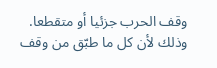وقف الحرب جزئيا أو متقطعا. وذلك لأن كل ما طبّق من وقف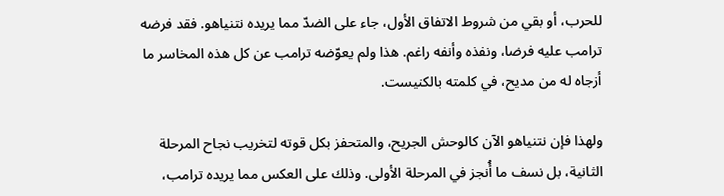للحرب، أو بقي من شروط الاتفاق الأول، جاء على الضدّ مما يريده نتنياهو. فقد فرضه ترامب عليه فرضا، ونفذه وأنفه راغم. هذا ولم يعوّضه ترامب عن كل هذه المخاسر ما أزجاه له من مديح، في كلمته بالكنيست.

ولهذا فإن نتنياهو الآن كالوحش الجريح، والمتحفز بكل قوته لتخريب نجاح المرحلة الثانية، بل نسف ما أُنجز في المرحلة الأولى. وذلك على العكس مما يريده ترامب،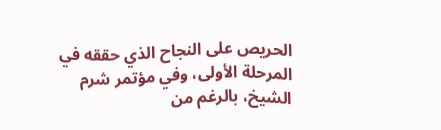الحريص على النجاح الذي حققه في المرحلة الأولى، وفي مؤتمر شرم الشيخ، بالرغم من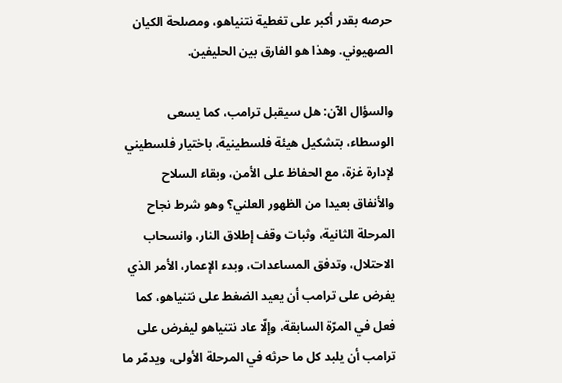حرصه بقدر أكبر على تغطية نتنياهو، ومصلحة الكيان الصهيوني. وهذا هو الفارق بين الحليفين.

والسؤال الآن: هل سيقبل ترامب، كما يسعى الوسطاء، بتشكيل هيئة فلسطينية، باختيار فلسطيني لإدارة غزة، مع الحفاظ على الأمن، وبقاء السلاح والأنفاق بعيدا من الظهور العلني؟ وهو شرط نجاح المرحلة الثانية، وثبات وقف إطلاق النار، وانسحاب الاحتلال، وتدفق المساعدات، وبدء الإعمار، الأمر الذي يفرض على ترامب أن يعيد الضغط على نتنياهو، كما فعل في المرّة السابقة، وإلّا عاد نتنياهو ليفرض على ترامب أن يلبد كل ما حرثه في المرحلة الأولى، ويدمّر ما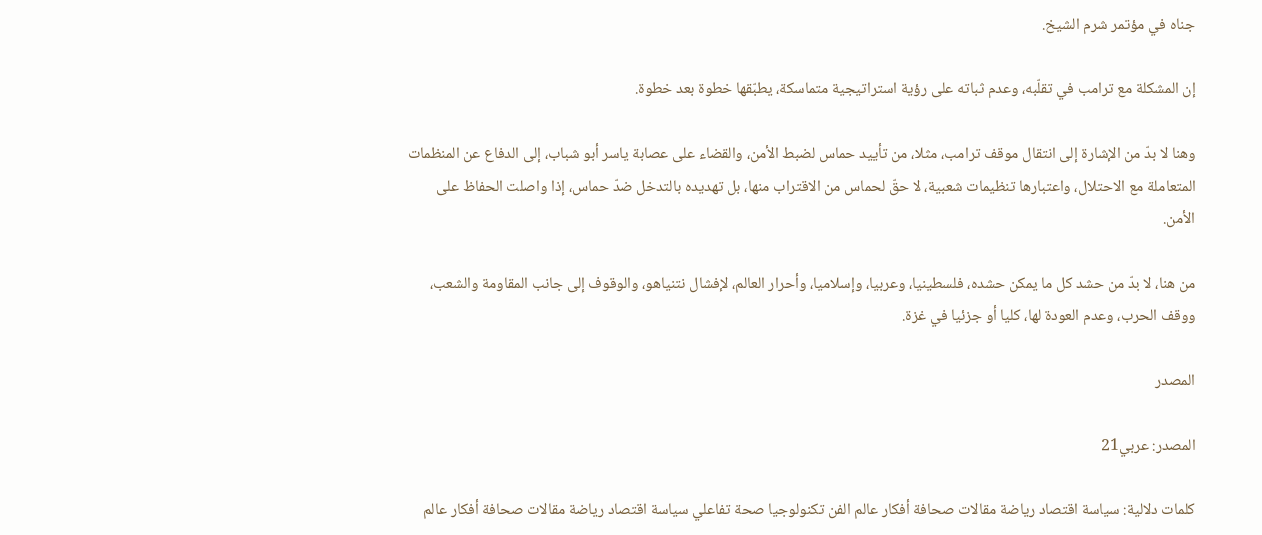جناه في مؤتمر شرم الشيخ.

إن المشكلة مع ترامب في تقلّبه، وعدم ثباته على رؤية استراتيجية متماسكة، يطبّقها خطوة بعد خطوة.

وهنا لا بدّ من الإشارة إلى انتقال موقف ترامب، مثلا، من تأييد حماس لضبط الأمن، والقضاء على عصابة ياسر أبو شباب، إلى الدفاع عن المنظمات المتعاملة مع الاحتلال، واعتبارها تنظيمات شعبية، لا حقّ لحماس من الاقتراب منها، بل تهديده بالتدخل ضدّ حماس، إذا واصلت الحفاظ على الأمن.

من هنا، لا بدّ من حشد كل ما يمكن حشده، فلسطينيا، وعربيا، وإسلاميا، وأحرار العالم، لإفشال نتنياهو، والوقوف إلى جانب المقاومة والشعب، ووقف الحرب، وعدم العودة لها، كليا أو جزئيا في غزة.

المصدر

المصدر: عربي21

كلمات دلالية: سياسة اقتصاد رياضة مقالات صحافة أفكار عالم الفن تكنولوجيا صحة تفاعلي سياسة اقتصاد رياضة مقالات صحافة أفكار عالم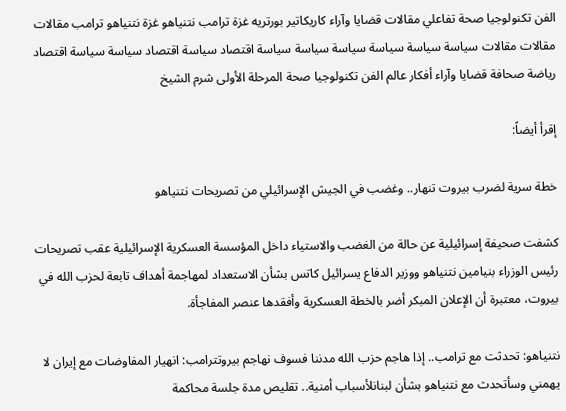الفن تكنولوجيا صحة تفاعلي مقالات قضايا وآراء كاريكاتير بورتريه غزة ترامب نتنياهو غزة نتنياهو ترامب مقالات مقالات مقالات سياسة سياسة سياسة سياسة سياسة سياسة اقتصاد سياسة اقتصاد سياسة سياسة اقتصاد رياضة صحافة قضايا وآراء أفكار عالم الفن تكنولوجيا صحة المرحلة الأولى شرم الشیخ

إقرأ أيضاً:

خطة سرية لضرب بيروت تنهار.. وغضب في الجيش الإسرائيلي من تصريحات نتنياهو

كشفت صحيفة إسرائيلية عن حالة من الغضب والاستياء داخل المؤسسة العسكرية الإسرائيلية عقب تصريحات رئيس الوزراء بنيامين نتنياهو ووزير الدفاع يسرائيل كاتس بشأن الاستعداد لمهاجمة أهداف تابعة لحزب الله في بيروت، معتبرة أن الإعلان المبكر أضر بالخطة العسكرية وأفقدها عنصر المفاجأة.

نتنياهو: تحدثت مع ترامب.. إذا هاجم حزب الله مدننا فسوف نهاجم بيروتترامب: انهيار المفاوضات مع إيران لا يهمني وسأتحدث مع نتنياهو بشأن لبنانلأسباب أمنية.. تقليص مدة جلسة محاكمة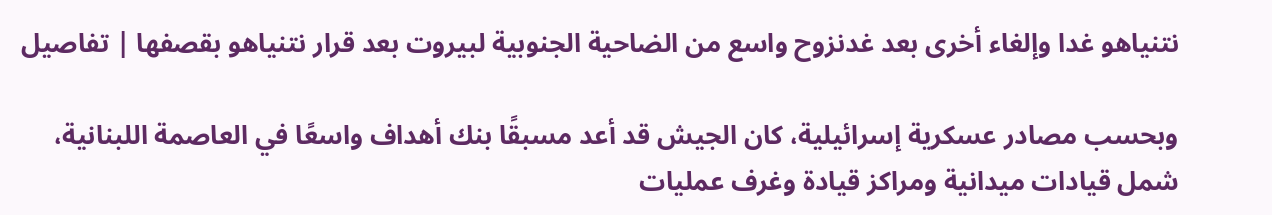نتنياهو غدا وإلغاء أخرى بعد غدنزوح واسع من الضاحية الجنوبية لبيروت بعد قرار نتنياهو بقصفها | تفاصيل

وبحسب مصادر عسكرية إسرائيلية، كان الجيش قد أعد مسبقًا بنك أهداف واسعًا في العاصمة اللبنانية، شمل قيادات ميدانية ومراكز قيادة وغرف عمليات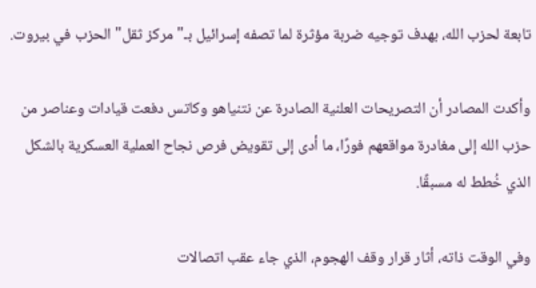تابعة لحزب الله، بهدف توجيه ضربة مؤثرة لما تصفه إسرائيل بـ"مركز ثقل" الحزب في بيروت.

وأكدت المصادر أن التصريحات العلنية الصادرة عن نتنياهو وكاتس دفعت قيادات وعناصر من حزب الله إلى مغادرة مواقعهم فورًا، ما أدى إلى تقويض فرص نجاح العملية العسكرية بالشكل الذي خُطط له مسبقًا.

وفي الوقت ذاته، أثار قرار وقف الهجوم، الذي جاء عقب اتصالات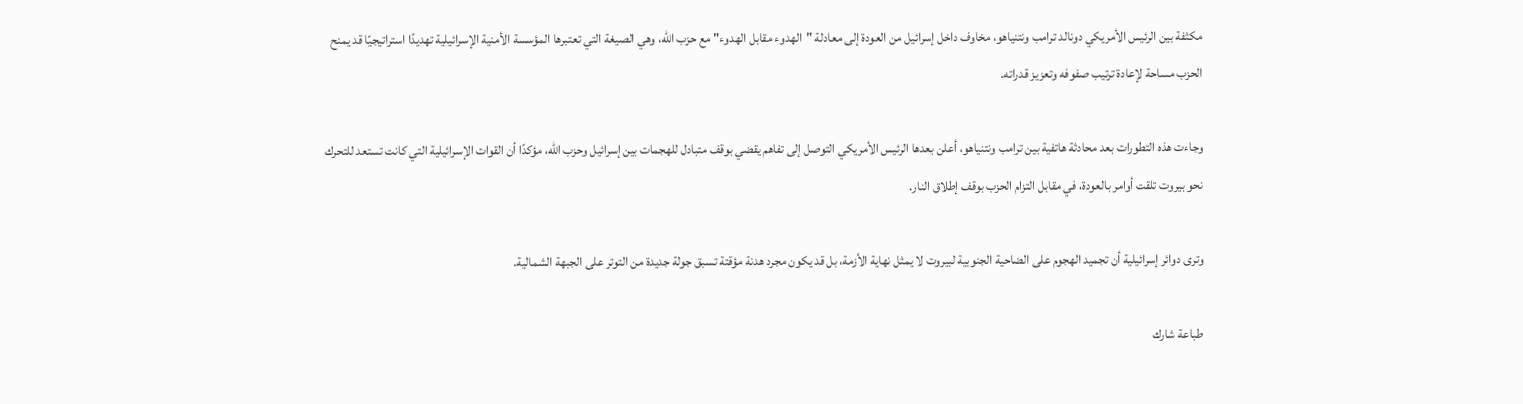مكثفة بين الرئيس الأمريكي دونالد ترامب ونتنياهو، مخاوف داخل إسرائيل من العودة إلى معادلة "الهدوء مقابل الهدوء" مع حزب الله، وهي الصيغة التي تعتبرها المؤسسة الأمنية الإسرائيلية تهديدًا استراتيجيًا قد يمنح الحزب مساحة لإعادة ترتيب صفوفه وتعزيز قدراته.

وجاءت هذه التطورات بعد محادثة هاتفية بين ترامب ونتنياهو، أعلن بعدها الرئيس الأمريكي التوصل إلى تفاهم يقضي بوقف متبادل للهجمات بين إسرائيل وحزب الله، مؤكدًا أن القوات الإسرائيلية التي كانت تستعد للتحرك نحو بيروت تلقت أوامر بالعودة، في مقابل التزام الحزب بوقف إطلاق النار.

وترى دوائر إسرائيلية أن تجميد الهجوم على الضاحية الجنوبية لبيروت لا يمثل نهاية الأزمة، بل قد يكون مجرد هدنة مؤقتة تسبق جولة جديدة من التوتر على الجبهة الشمالية.

طباعة شارك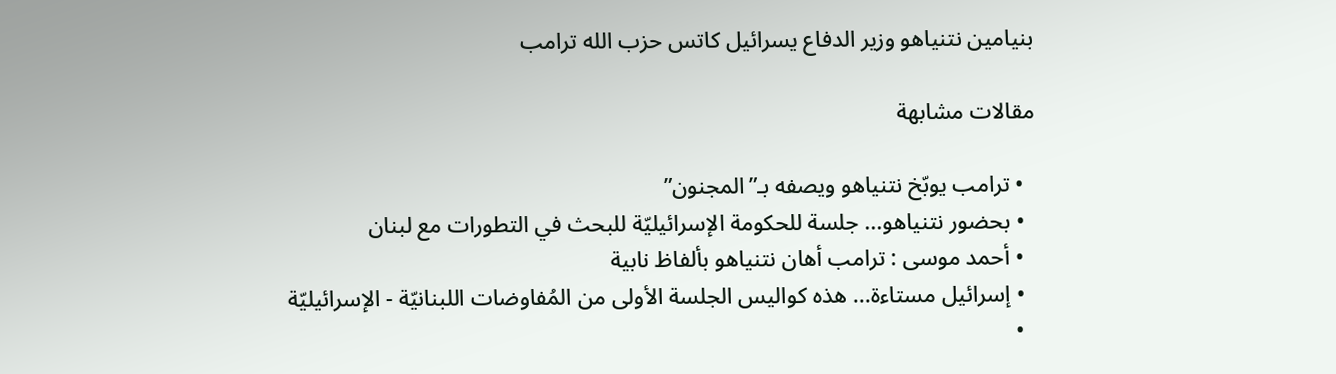بنيامين نتنياهو وزير الدفاع يسرائيل كاتس حزب الله ترامب

مقالات مشابهة

  • ترامب يوبّخ نتنياهو ويصفه بـ”المجنون”
  • بحضور نتنياهو... جلسة للحكومة الإسرائيليّة للبحث في التطورات مع لبنان
  • أحمد موسى : ترامب أهان نتنياهو بألفاظ نابية
  • إسرائيل مستاءة... هذه كواليس الجلسة الأولى من المُفاوضات اللبنانيّة - الإسرائيليّة
  •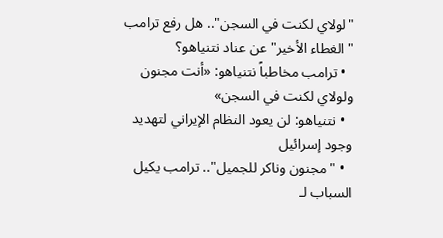"لولاي لكنت في السجن".. هل رفع ترامب "الغطاء الأخير" عن عناد نتنياهو؟
  • ترامب مخاطباً نتنياهو: «أنت مجنون ولولاي لكنت في السجن»
  • نتنياهو: لن يعود النظام الإيراني لتهديد وجود إسرائيل
  • "مجنون وناكر للجميل".. ترامب يكيل السباب لـ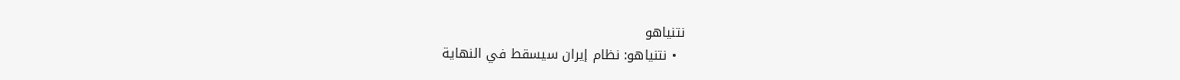نتنياهو
  • نتنياهو: نظام إيران سيسقط في النهاية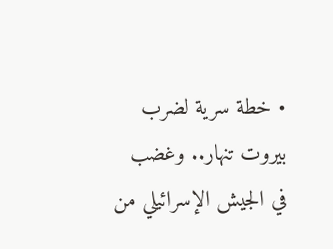• خطة سرية لضرب بيروت تنهار.. وغضب في الجيش الإسرائيلي من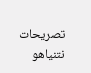تصريحات نتنياهو